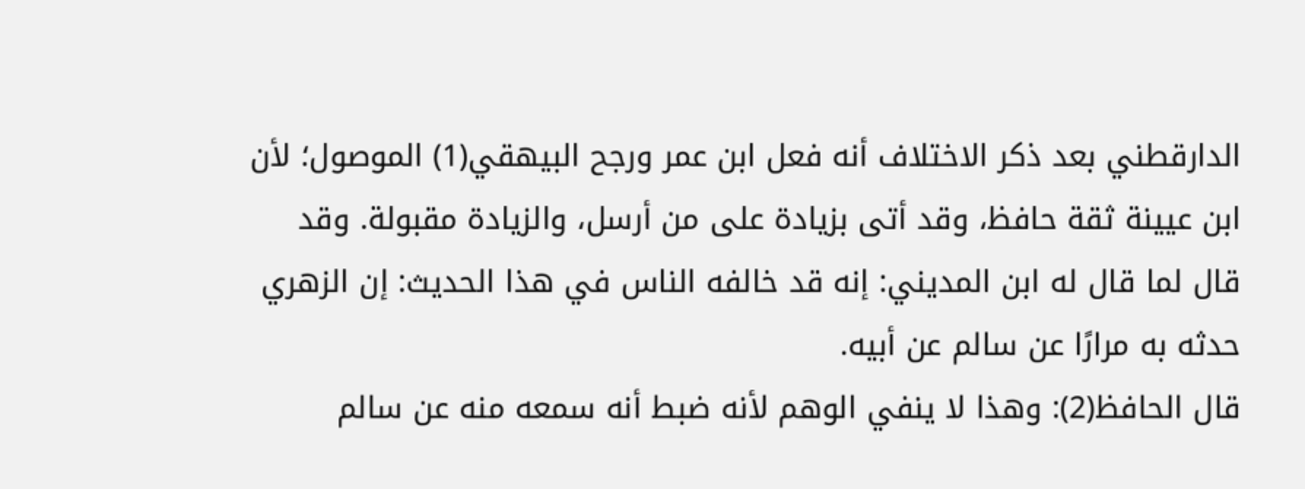الدارقطني بعد ذكر الاختلاف أنه فعل ابن عمر ورجح البيهقي(1) الموصول؛ لأن ابن عيينة ثقة حافظ، وقد أتى بزيادة على من أرسل، والزيادة مقبولة. وقد قال لما قال له ابن المديني: إنه قد خالفه الناس في هذا الحديث: إن الزهري حدثه به مرارًا عن سالم عن أبيه.
قال الحافظ(2): وهذا لا ينفي الوهم لأنه ضبط أنه سمعه منه عن سالم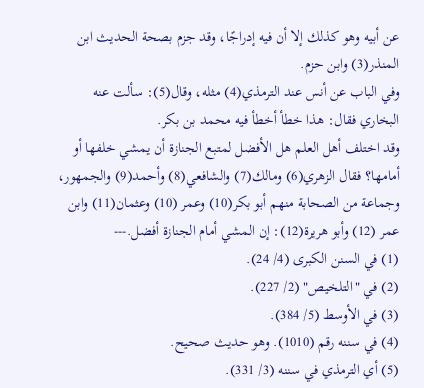عن أبيه وهو كذلك إلا أن فيه إدراجًا، وقد جزم بصحة الحديث ابن المنذر(3) وابن حزم.
وفي الباب عن أنس عند الترمذي(4) مثله، وقال(5): سألت عنه البخاري فقال: هذا خطأ أخطأ فيه محمد بن بكر.
وقد اختلف أهل العلم هل الأفضل لمتبع الجنازة أن يمشي خلفها أو أمامها؟ فقال الزهري(6) ومالك(7) والشافعي(8) وأحمد(9) والجمهور، وجماعة من الصحابة منهم أبو بكر(10) وعمر (10) وعثمان(11) وابن عمر (12) وأبو هريرة(12): إن المشي أمام الجنازة أفضل.---
(1) في السنن الكبرى (4/ 24).
(2) في "التلخيص" (2/ 227).
(3) في الأوسط (5/ 384).
(4) في سننه رقم (1010). وهو حديث صحيح.
(5) أي الترمذي في سننه (3/ 331).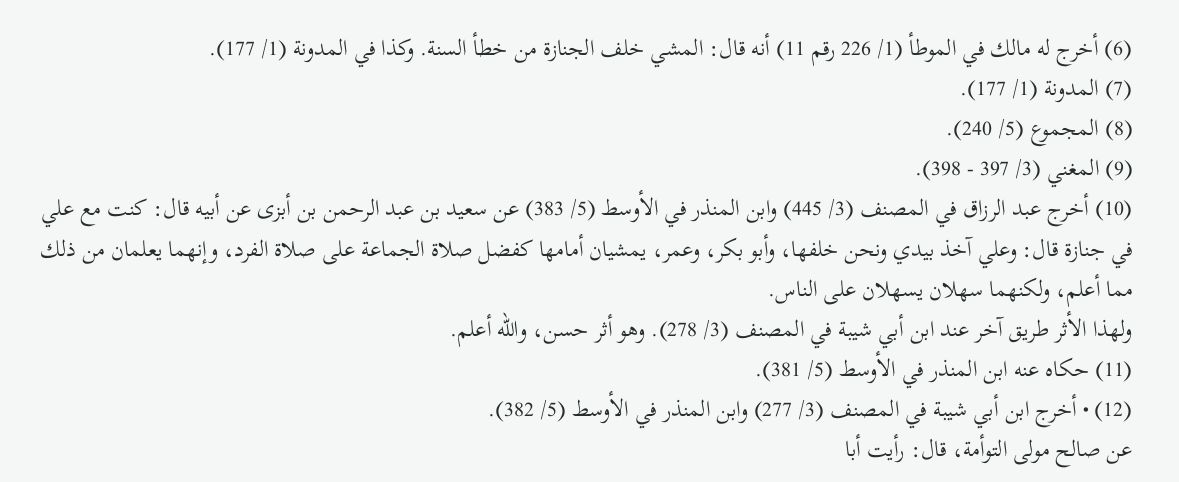(6) أخرج له مالك في الموطأ (1/ 226 رقم 11) أنه قال: المشي خلف الجنازة من خطأ السنة. وكذا في المدونة (1/ 177).
(7) المدونة (1/ 177).
(8) المجموع (5/ 240).
(9) المغني (3/ 397 - 398).
(10) أخرج عبد الرزاق في المصنف (3/ 445) وابن المنذر في الأوسط (5/ 383) عن سعيد بن عبد الرحمن بن أبزى عن أبيه قال: كنت مع علي في جنازة قال: وعلي آخذ بيدي ونحن خلفها، وأبو بكر، وعمر، يمشيان أمامها كفضل صلاة الجماعة على صلاة الفرد، وإنهما يعلمان من ذلك مما أعلم، ولكنهما سهلان يسهلان على الناس.
ولهذا الأثر طريق آخر عند ابن أبي شيبة في المصنف (3/ 278). وهو أثر حسن، والله أعلم.
(11) حكاه عنه ابن المنذر في الأوسط (5/ 381).
(12) • أخرج ابن أبي شيبة في المصنف (3/ 277) وابن المنذر في الأوسط (5/ 382).
عن صالح مولى التوأمة، قال: رأيت أبا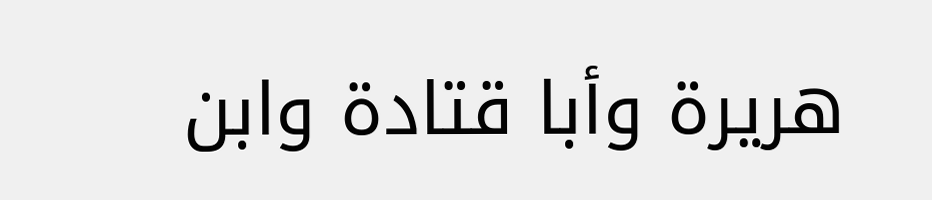هريرة وأبا قتادة وابن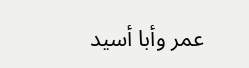عمر وأبا أسيد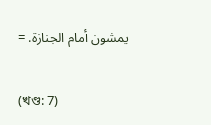يمشون أمام الجنازة. =

(খণ্ড: 7)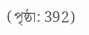(পৃষ্ঠা: 392)